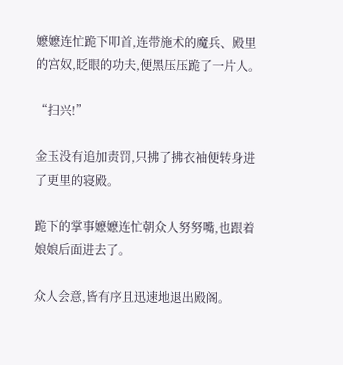嬷嬷连忙跪下叩首,连带施术的魔兵、殿里的宫奴,眨眼的功夫,便黑压压跪了一片人。

“扫兴!”

金玉没有追加责罚,只拂了拂衣袖便转身进了更里的寝殿。

跪下的掌事嬷嬷连忙朝众人努努嘴,也跟着娘娘后面进去了。

众人会意,皆有序且迅速地退出殿阁。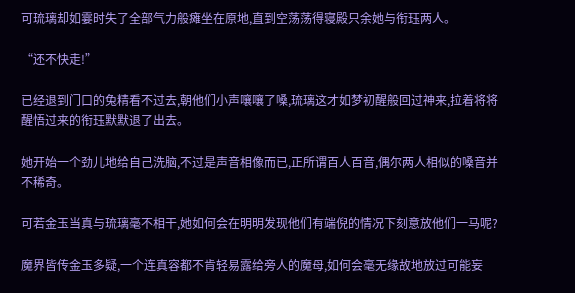可琉璃却如霎时失了全部气力般瘫坐在原地,直到空荡荡得寝殿只余她与衔珏两人。

“还不快走!”

已经退到门口的兔精看不过去,朝他们小声嚷嚷了嗓,琉璃这才如梦初醒般回过神来,拉着将将醒悟过来的衔珏默默退了出去。

她开始一个劲儿地给自己洗脑,不过是声音相像而已,正所谓百人百音,偶尔两人相似的嗓音并不稀奇。

可若金玉当真与琉璃毫不相干,她如何会在明明发现他们有端倪的情况下刻意放他们一马呢?

魔界皆传金玉多疑,一个连真容都不肯轻易露给旁人的魔母,如何会毫无缘故地放过可能妄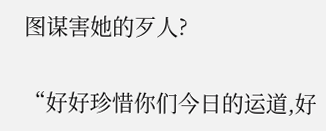图谋害她的歹人?

“好好珍惜你们今日的运道,好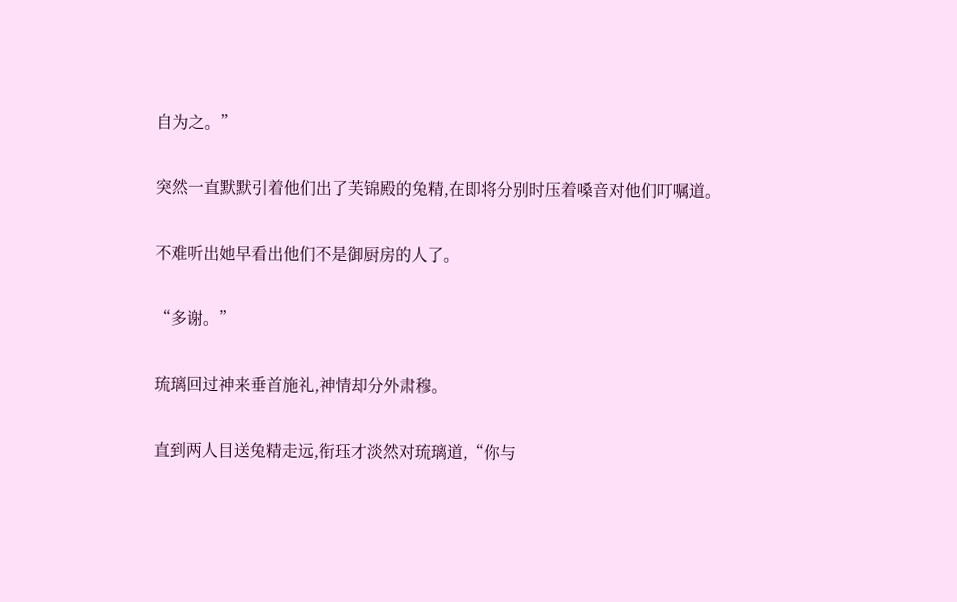自为之。”

突然一直默默引着他们出了芙锦殿的兔精,在即将分别时压着嗓音对他们叮嘱道。

不难听出她早看出他们不是御厨房的人了。

“多谢。”

琉璃回过神来垂首施礼,神情却分外肃穆。

直到两人目送兔精走远,衔珏才淡然对琉璃道,“你与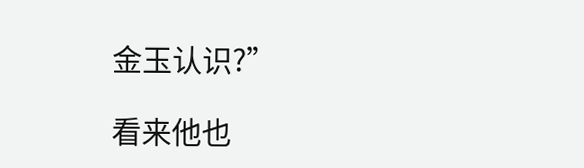金玉认识?”

看来他也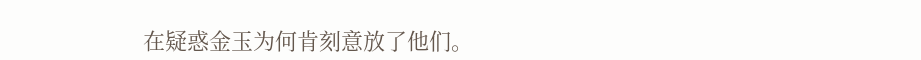在疑惑金玉为何肯刻意放了他们。